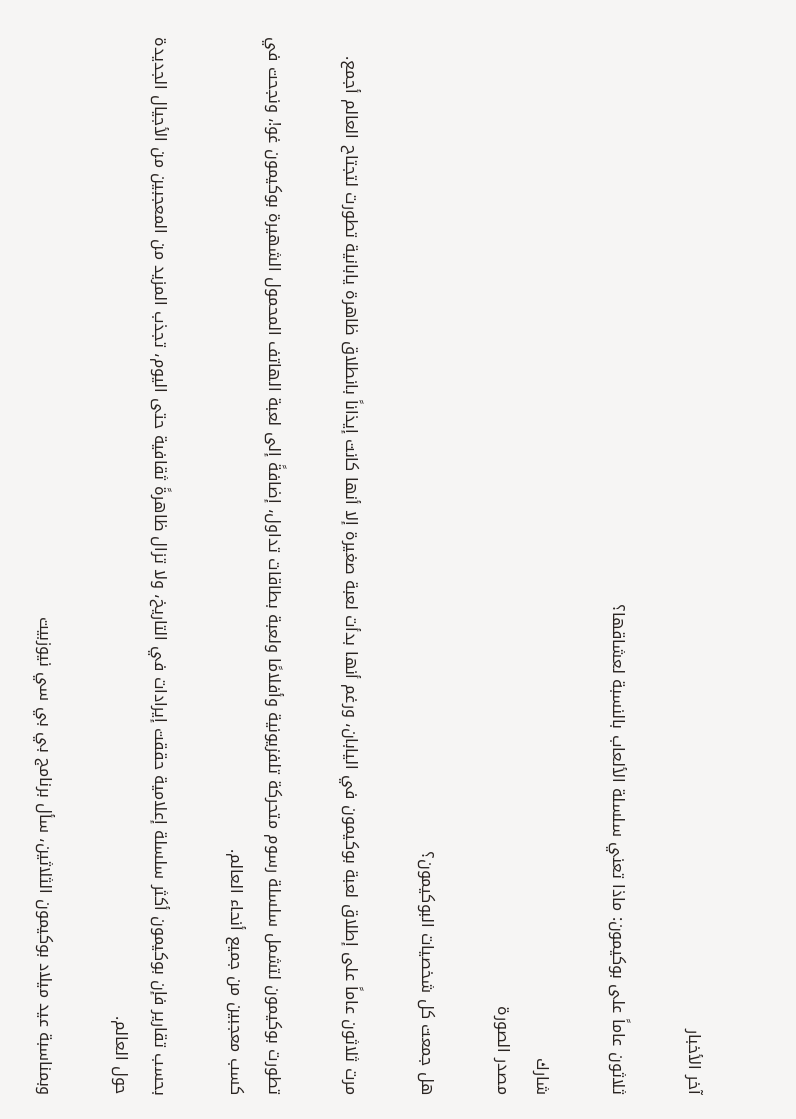آخر الأخبار

ثلاثون عاماً على بوكيمون: ماذا تعني سلسلة الألعاب بالنسبة لعشاقها؟

شارك
مصدر الصورة

هل جمعت كل شخصيات البوكيمون؟

مرت ثلاثون عاماً على إطلاق لعبة بوكيمون في اليابان، ورغم أنها بدأت لعبة صغيرة إلا أنها كانت إيذاناً بانطلاق ظاهرة يابانية تطورت لتجتاح العالم أجمع.

تطورت بوكيمون لتشمل سلسلة رسوم متحركة تلفزيونية وأفلامًا ولعبة بطاقات تداول، إضافةً إلى لعبة الهاتف المحمول الشهيرة بوكيمون غو!، ونجحت في كسب معجبين من جميع أنحاء العالم.

بحسب تقارير فإن بوكيمون أكثر سلسلة إعلامية حققت إيرادات في التاريخ، ولا تزال ظاهرةً ثقافية حتى اليوم، تجذب المزيد من المعجبين من الأجيال الجديدة حول العالم.

وبمناسبة عيد ميلاد بوكيمون الثلاثين، سأل برنامج بي بي سي نيوزبيت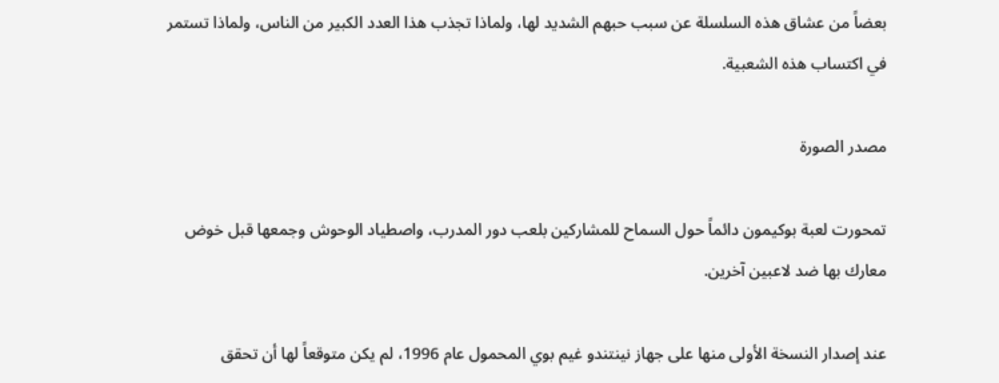بعضاً من عشاق هذه السلسلة عن سبب حبهم الشديد لها، ولماذا تجذب هذا العدد الكبير من الناس، ولماذا تستمر في اكتساب هذه الشعبية.

مصدر الصورة

تمحورت لعبة بوكيمون دائماً حول السماح للمشاركين بلعب دور المدرب، واصطياد الوحوش وجمعها قبل خوض معارك بها ضد لاعبين آخرين.

عند إصدار النسخة الأولى منها على جهاز نينتندو غيم بوي المحمول عام 1996، لم يكن متوقعاً لها أن تحقق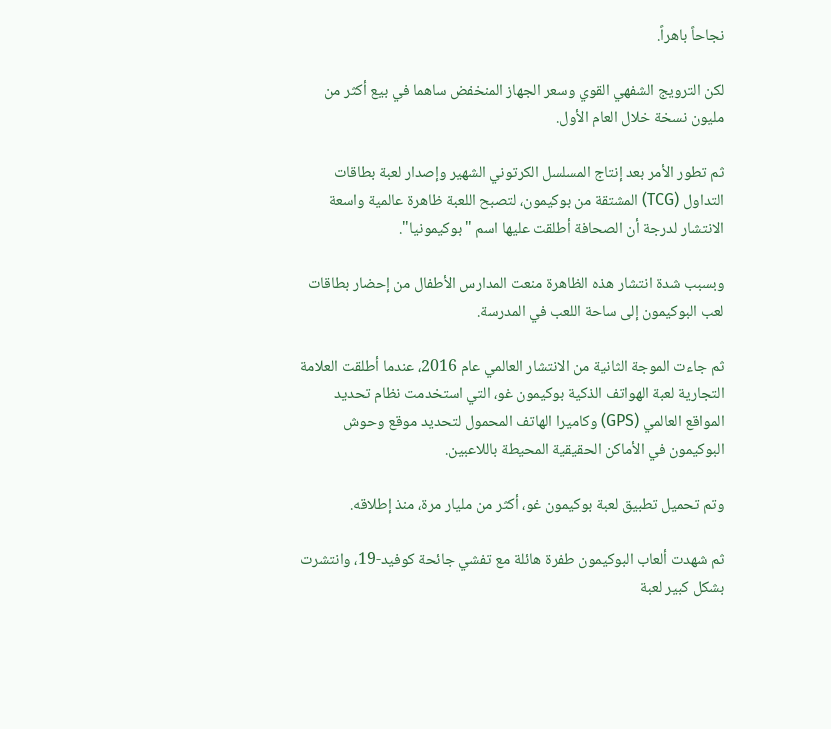نجاحاً باهراً.

لكن الترويج الشفهي القوي وسعر الجهاز المنخفض ساهما في بيع أكثر من مليون نسخة خلال العام الأول.

ثم تطور الأمر بعد إنتاج المسلسل الكرتوني الشهير وإصدار لعبة بطاقات التداول (TCG) المشتقة من بوكيمون، لتصبح اللعبة ظاهرة عالمية واسعة الانتشار لدرجة أن الصحافة أطلقت عليها اسم "بوكيمونيا".

وبسبب شدة انتشار هذه الظاهرة منعت المدارس الأطفال من إحضار بطاقات لعب البوكيمون إلى ساحة اللعب في المدرسة.

ثم جاءت الموجة الثانية من الانتشار العالمي عام 2016، عندما أطلقت العلامة التجارية لعبة الهواتف الذكية بوكيمون غو، التي استخدمت نظام تحديد المواقع العالمي (GPS) وكاميرا الهاتف المحمول لتحديد موقع وحوش البوكيمون في الأماكن الحقيقية المحيطة باللاعبين.

وتم تحميل تطبيق لعبة بوكيمون غو، أكثر من مليار مرة، منذ إطلاقه.

ثم شهدت ألعاب البوكيمون طفرة هائلة مع تفشي جائحة كوفيد-19، وانتشرت بشكل كبير لعبة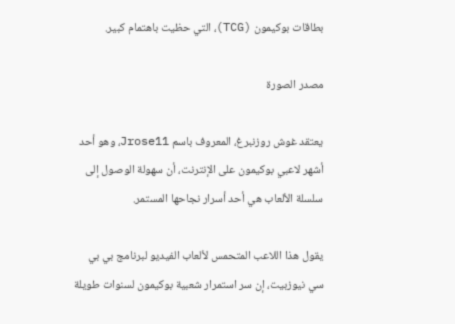بطاقات بوكيمون (TCG)، التي حظيت باهتمام كبير.

مصدر الصورة

يعتقد غوش روزنبرغ، المعروف باسم Jrose11، وهو أحد أشهر لاعبي بوكيمون على الإنترنت، أن سهولة الوصول إلى سلسلة الألعاب هي أحد أسرار نجاحها المستمر.

يقول هذا اللاعب المتحمس لألعاب الفيديو لبرنامج بي بي سي نيوزبيت، إن سر استمرار شعبية بوكيمون لسنوات طويلة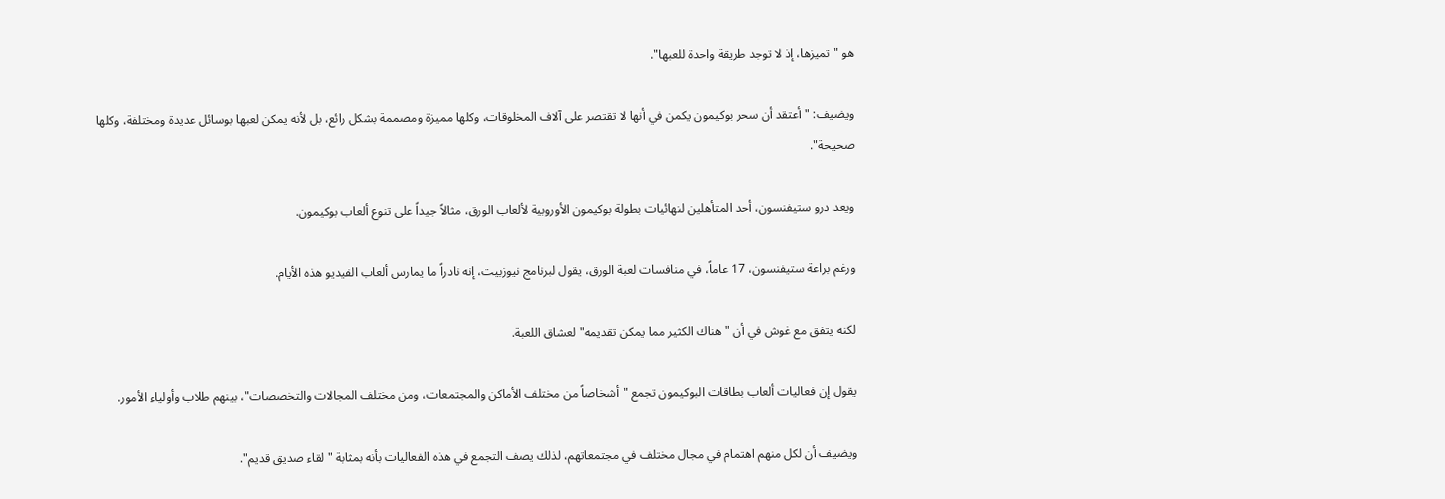هو "تميزها، إذ لا توجد طريقة واحدة للعبها".

ويضيف: "أعتقد أن سحر بوكيمون يكمن في أنها لا تقتصر على آلاف المخلوقات، وكلها مميزة ومصممة بشكل رائع، بل لأنه يمكن لعبها بوسائل عديدة ومختلفة، وكلها صحيحة".

ويعد درو ستيفنسون، أحد المتأهلين لنهائيات بطولة بوكيمون الأوروبية لألعاب الورق، مثالاً جيداً على تنوع ألعاب بوكيمون.

ورغم براعة ستيفنسون، 17 عاماً، في منافسات لعبة الورق، يقول لبرنامج نيوزبيت، إنه نادراً ما يمارس ألعاب الفيديو هذه الأيام.

لكنه يتفق مع غوش في أن "هناك الكثير مما يمكن تقديمه" لعشاق اللعبة.

يقول إن فعاليات ألعاب بطاقات البوكيمون تجمع "أشخاصاً من مختلف الأماكن والمجتمعات، ومن مختلف المجالات والتخصصات"، بينهم طلاب وأولياء الأمور.

ويضيف أن لكل منهم اهتمام في مجال مختلف في مجتمعاتهم، لذلك يصف التجمع في هذه الفعاليات بأنه بمثابة "لقاء صديق قديم".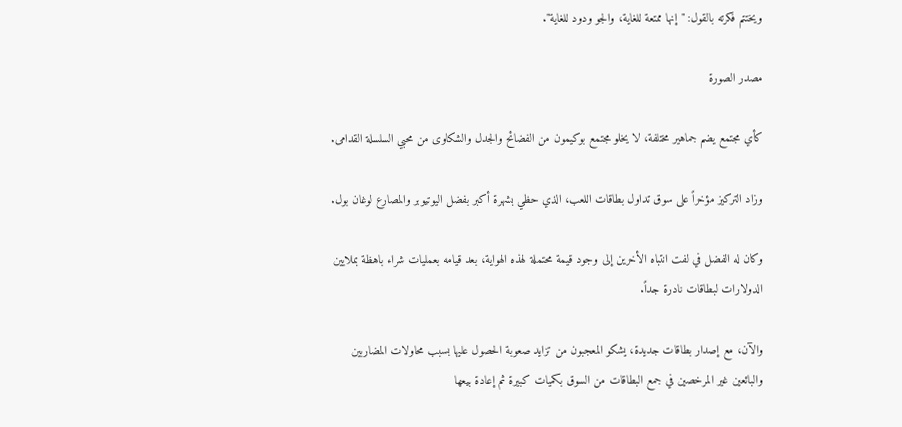ويختتم فكرته بالقول: "إنها ممتعة للغاية، والجو ودود للغاية".

مصدر الصورة

كأي مجتمع يضم جماهير مختلفة، لا يخلو مجتمع بوكيمون من الفضائح والجدل والشكاوى من محبي السلسلة القدامى.

وزاد التركيز مؤخراً على سوق تداول بطاقات اللعب، الذي حظي بشهرة أكبر بفضل اليوتيوبر والمصارع لوغان بول.

وكان له الفضل في لفت انتباه الأخرين إلى وجود قيمة محتملة لهذه الهواية، بعد قيامه بعمليات شراء باهظة بملايين الدولارات لبطاقات نادرة جداً.

والآن، مع إصدار بطاقات جديدة، يشكو المعجبون من تزايد صعوبة الحصول عليها بسبب محاولات المضاربين والبائعين غير المرخصين في جمع البطاقات من السوق بكميات كبيرة ثم إعادة بيعها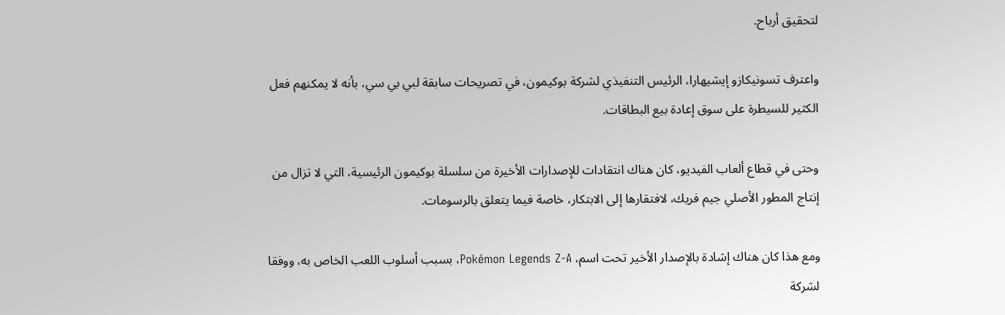لتحقيق أرباح.

واعترف تسونيكازو إيشيهارا، الرئيس التنفيذي لشركة بوكيمون، في تصريحات سابقة لبي بي سي، بأنه لا يمكنهم فعل الكثير للسيطرة على سوق إعادة بيع البطاقات.

وحتى في قطاع ألعاب الفيديو، كان هناك انتقادات للإصدارات الأخيرة من سلسلة بوكيمون الرئيسية، التي لا تزال من إنتاج المطور الأصلي جيم فريك، لافتقارها إلى الابتكار، خاصة فيما يتعلق بالرسومات.

ومع هذا كان هناك إشادة بالإصدار الأخير تحت اسم، Pokémon Legends Z-A، بسبب أسلوب اللعب الخاص به، ووفقا لشركة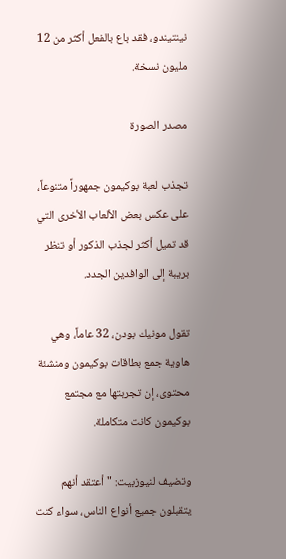نينتيندو، فقد باع بالفعل أكثر من 12 مليون نسخة.

مصدر الصورة

تجذب لعبة بوكيمون جمهوراً متنوعاً، على عكس بعض الألعاب الأخرى التي قد تميل أكثر لجذب الذكور أو تنظر بريبة إلى الوافدين الجدد.

تقول مونيك بودن، 32 عاماً، وهي هاوية جمع بطاقات بوكيمون ومنشئة محتوى، إن تجربتها مع مجتمع بوكيمون كانت متكاملة.

وتضيف لنيوزبيت: "أعتقد أنهم يتقبلون جميع أنواع الناس، سواء كنت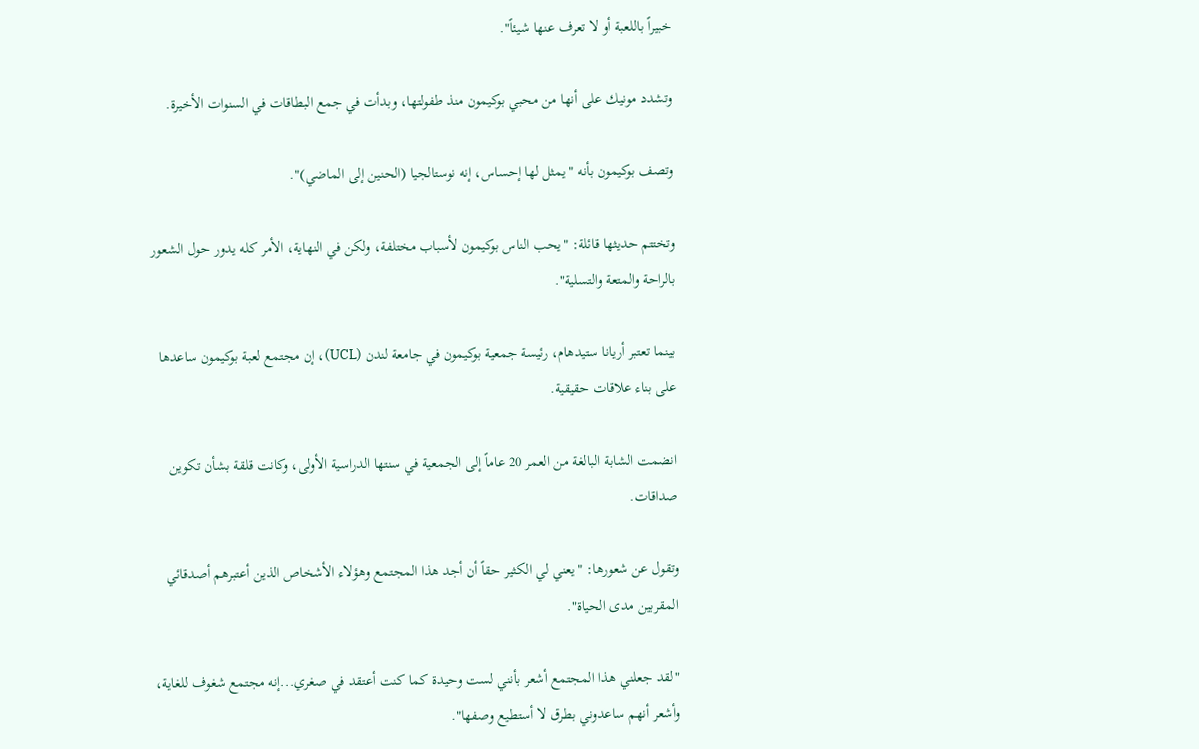خبيراً باللعبة أو لا تعرف عنها شيئاً".

وتشدد مونيك على أنها من محبي بوكيمون منذ طفولتها، وبدأت في جمع البطاقات في السنوات الأخيرة.

وتصف بوكيمون بأنه "يمثل لها إحساس، إنه نوستالجيا (الحنين إلى الماضي)".

وتختتم حديثها قائلة: "يحب الناس بوكيمون لأسباب مختلفة، ولكن في النهاية، الأمر كله يدور حول الشعور بالراحة والمتعة والتسلية".

بينما تعتبر أريانا ستيدهام، رئيسة جمعية بوكيمون في جامعة لندن (UCL)، إن مجتمع لعبة بوكيمون ساعدها على بناء علاقات حقيقية.

انضمت الشابة البالغة من العمر 20 عاماً إلى الجمعية في سنتها الدراسية الأولى، وكانت قلقة بشأن تكوين صداقات.

وتقول عن شعورها: "يعني لي الكثير حقاً أن أجد هذا المجتمع وهؤلاء الأشخاص الذين أعتبرهم أصدقائي المقربين مدى الحياة".

"لقد جعلني هذا المجتمع أشعر بأنني لست وحيدة كما كنت أعتقد في صغري...إنه مجتمع شغوف للغاية، وأشعر أنهم ساعدوني بطرق لا أستطيع وصفها".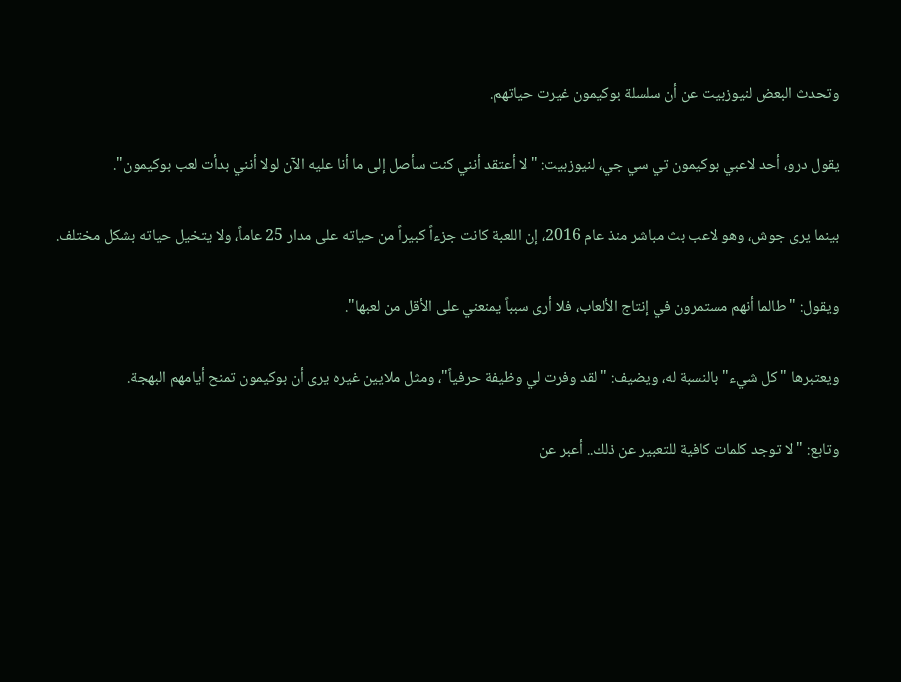وتحدث البعض لنيوزبيت عن أن سلسلة بوكيمون غيرت حياتهم.

يقول درو، أحد لاعبي بوكيمون تي سي جي، لنيوزبيت: "لا أعتقد أنني كنت سأصل إلى ما أنا عليه الآن لولا أنني بدأت لعب بوكيمون".

بينما يرى جوش، وهو لاعب بث مباشر منذ عام 2016، إن اللعبة كانت جزءاً كبيراً من حياته على مدار 25 عاماً، ولا يتخيل حياته بشكل مختلف.

ويقول: "طالما أنهم مستمرون في إنتاج الألعاب، فلا أرى سبباً يمنعني على الأقل من لعبها".

ويعتبرها "كل شيء" بالنسبة له، ويضيف: "لقد وفرت لي وظيفة حرفياً"، ومثل ملايين غيره يرى أن بوكيمون تمنح أيامهم البهجة.

وتابع: "لا توجد كلمات كافية للتعبير عن ذلك.. أعبر عن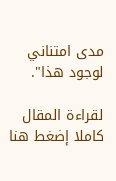مدى امتناني لوجود هذا".

لقراءة المقال كاملا إضغط هنا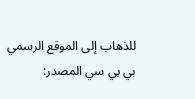للذهاب إلى الموقع الرسمي
بي بي سي المصدر: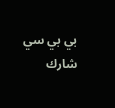بي بي سي
شارك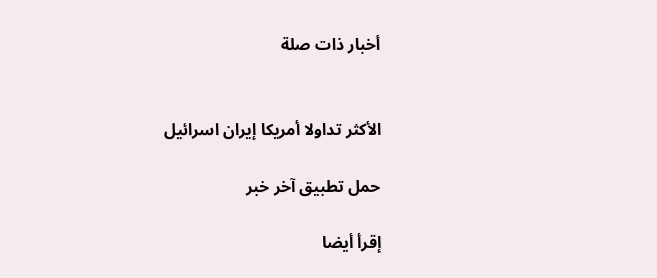أخبار ذات صلة


الأكثر تداولا أمريكا إيران اسرائيل

حمل تطبيق آخر خبر

إقرأ أيضا